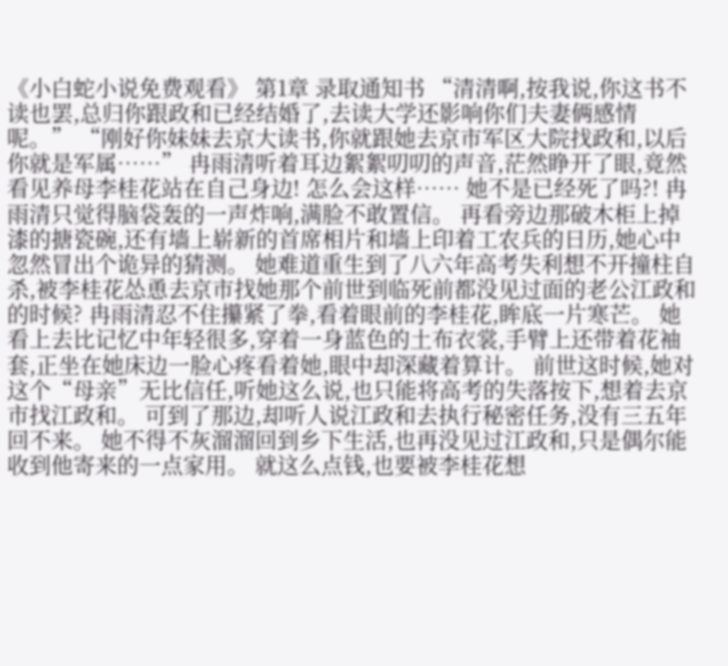《小白蛇小说免费观看》 第1章 录取通知书 “清清啊,按我说,你这书不读也罢,总归你跟政和已经结婚了,去读大学还影响你们夫妻俩感情呢。” “刚好你妹妹去京大读书,你就跟她去京市军区大院找政和,以后你就是军属……” 冉雨清听着耳边絮絮叨叨的声音,茫然睁开了眼,竟然看见养母李桂花站在自己身边! 怎么会这样…… 她不是已经死了吗?! 冉雨清只觉得脑袋轰的一声炸响,满脸不敢置信。 再看旁边那破木柜上掉漆的搪瓷碗,还有墙上崭新的首席相片和墙上印着工农兵的日历,她心中忽然冒出个诡异的猜测。 她难道重生到了八六年高考失利想不开撞柱自杀,被李桂花怂恿去京市找她那个前世到临死前都没见过面的老公江政和的时候? 冉雨清忍不住攥紧了拳,看着眼前的李桂花,眸底一片寒芒。 她看上去比记忆中年轻很多,穿着一身蓝色的土布衣裳,手臂上还带着花袖套,正坐在她床边一脸心疼看着她,眼中却深藏着算计。 前世这时候,她对这个“母亲”无比信任,听她这么说,也只能将高考的失落按下,想着去京市找江政和。 可到了那边,却听人说江政和去执行秘密任务,没有三五年回不来。 她不得不灰溜溜回到乡下生活,也再没见过江政和,只是偶尔能收到他寄来的一点家用。 就这么点钱,也要被李桂花想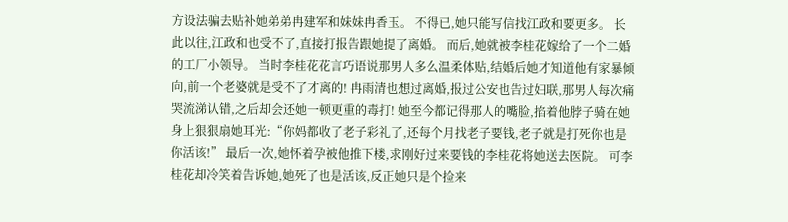方设法骗去贴补她弟弟冉建军和妹妹冉香玉。 不得已,她只能写信找江政和要更多。 长此以往,江政和也受不了,直接打报告跟她提了离婚。 而后,她就被李桂花嫁给了一个二婚的工厂小领导。 当时李桂花花言巧语说那男人多么温柔体贴,结婚后她才知道他有家暴倾向,前一个老婆就是受不了才离的! 冉雨清也想过离婚,报过公安也告过妇联,那男人每次痛哭流涕认错,之后却会还她一顿更重的毒打! 她至今都记得那人的嘴脸,掐着他脖子骑在她身上狠狠扇她耳光:“你妈都收了老子彩礼了,还每个月找老子要钱,老子就是打死你也是你活该!” 最后一次,她怀着孕被他推下楼,求刚好过来要钱的李桂花将她送去医院。 可李桂花却冷笑着告诉她,她死了也是活该,反正她只是个捡来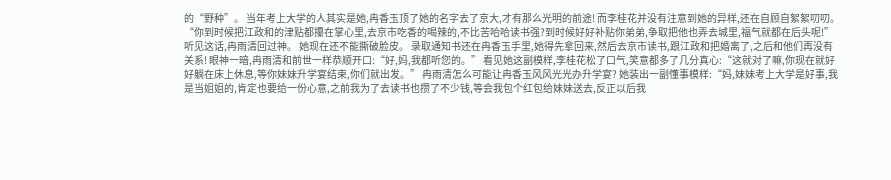的“野种”。 当年考上大学的人其实是她,冉香玉顶了她的名字去了京大,才有那么光明的前途! 而李桂花并没有注意到她的异样,还在自顾自絮絮叨叨。 “你到时候把江政和的津贴都攥在掌心里,去京市吃香的喝辣的,不比苦哈哈读书强?到时候好好补贴你弟弟,争取把他也弄去城里,福气就都在后头呢!” 听见这话,冉雨清回过神。 她现在还不能撕破脸皮。 录取通知书还在冉香玉手里,她得先拿回来,然后去京市读书,跟江政和把婚离了,之后和他们再没有关系! 眼神一暗,冉雨清和前世一样恭顺开口:“好,妈,我都听您的。” 看见她这副模样,李桂花松了口气,笑意都多了几分真心:“这就对了嘛,你现在就好好躺在床上休息,等你妹妹升学宴结束,你们就出发。” 冉雨清怎么可能让冉香玉风风光光办升学宴? 她装出一副懂事模样:“妈,妹妹考上大学是好事,我是当姐姐的,肯定也要给一份心意,之前我为了去读书也攒了不少钱,等会我包个红包给妹妹送去,反正以后我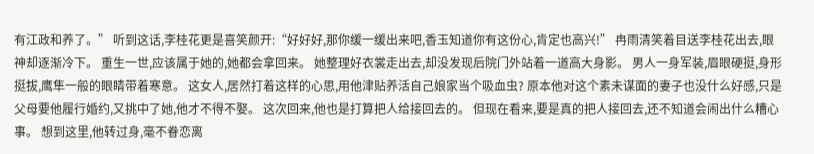有江政和养了。” 听到这话,李桂花更是喜笑颜开:“好好好,那你缓一缓出来吧,香玉知道你有这份心,肯定也高兴!” 冉雨清笑着目送李桂花出去,眼神却逐渐冷下。 重生一世,应该属于她的,她都会拿回来。 她整理好衣裳走出去,却没发现后院门外站着一道高大身影。 男人一身军装,眉眼硬挺,身形挺拔,鹰隼一般的眼睛带着寒意。 这女人,居然打着这样的心思,用他津贴养活自己娘家当个吸血虫? 原本他对这个素未谋面的妻子也没什么好感,只是父母要他履行婚约,又挑中了她,他才不得不娶。 这次回来,他也是打算把人给接回去的。 但现在看来,要是真的把人接回去,还不知道会闹出什么糟心事。 想到这里,他转过身,毫不眷恋离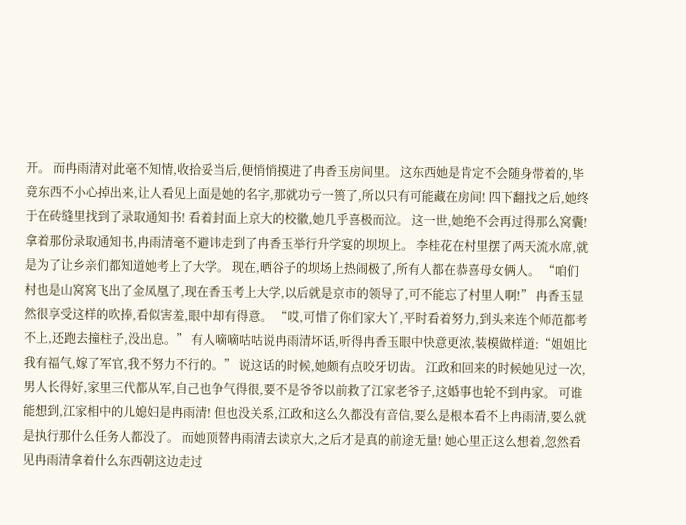开。 而冉雨清对此毫不知情,收拾妥当后,便悄悄摸进了冉香玉房间里。 这东西她是肯定不会随身带着的,毕竟东西不小心掉出来,让人看见上面是她的名字,那就功亏一篑了,所以只有可能藏在房间! 四下翻找之后,她终于在砖缝里找到了录取通知书! 看着封面上京大的校徽,她几乎喜极而泣。 这一世,她绝不会再过得那么窝囊! 拿着那份录取通知书,冉雨清毫不避讳走到了冉香玉举行升学宴的坝坝上。 李桂花在村里摆了两天流水席,就是为了让乡亲们都知道她考上了大学。 现在,晒谷子的坝场上热闹极了,所有人都在恭喜母女俩人。 “咱们村也是山窝窝飞出了金凤凰了,现在香玉考上大学,以后就是京市的领导了,可不能忘了村里人啊!” 冉香玉显然很享受这样的吹捧,看似害羞,眼中却有得意。 “哎,可惜了你们家大丫,平时看着努力,到头来连个师范都考不上,还跑去撞柱子,没出息。” 有人嘀嘀咕咕说冉雨清坏话,听得冉香玉眼中快意更浓,装模做样道:“姐姐比我有福气,嫁了军官,我不努力不行的。” 说这话的时候,她颇有点咬牙切齿。 江政和回来的时候她见过一次,男人长得好,家里三代都从军,自己也争气得很,要不是爷爷以前救了江家老爷子,这婚事也轮不到冉家。 可谁能想到,江家相中的儿媳妇是冉雨清! 但也没关系,江政和这么久都没有音信,要么是根本看不上冉雨清,要么就是执行那什么任务人都没了。 而她顶替冉雨清去读京大,之后才是真的前途无量! 她心里正这么想着,忽然看见冉雨清拿着什么东西朝这边走过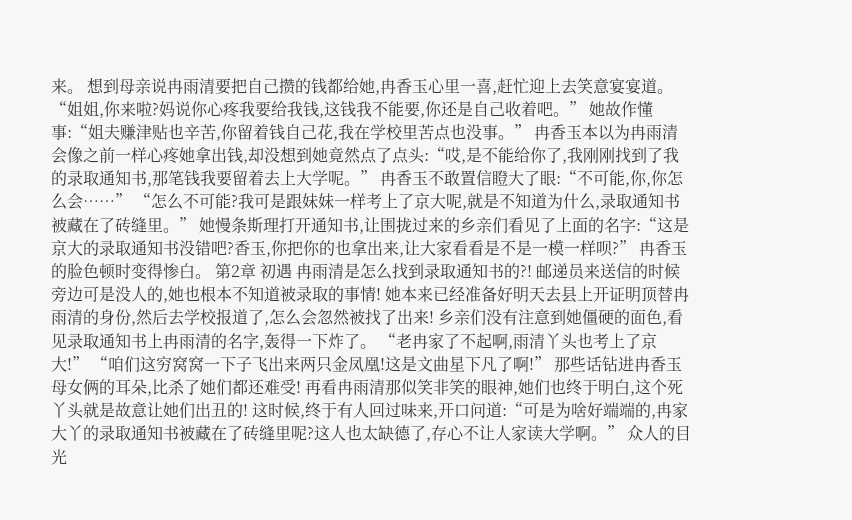来。 想到母亲说冉雨清要把自己攒的钱都给她,冉香玉心里一喜,赶忙迎上去笑意宴宴道。 “姐姐,你来啦?妈说你心疼我要给我钱,这钱我不能要,你还是自己收着吧。” 她故作懂事:“姐夫赚津贴也辛苦,你留着钱自己花,我在学校里苦点也没事。” 冉香玉本以为冉雨清会像之前一样心疼她拿出钱,却没想到她竟然点了点头:“哎,是不能给你了,我刚刚找到了我的录取通知书,那笔钱我要留着去上大学呢。” 冉香玉不敢置信瞪大了眼:“不可能,你,你怎么会……” “怎么不可能?我可是跟妹妹一样考上了京大呢,就是不知道为什么,录取通知书被藏在了砖缝里。” 她慢条斯理打开通知书,让围拢过来的乡亲们看见了上面的名字:“这是京大的录取通知书没错吧?香玉,你把你的也拿出来,让大家看看是不是一模一样呗?” 冉香玉的脸色顿时变得惨白。 第2章 初遇 冉雨清是怎么找到录取通知书的?! 邮递员来送信的时候旁边可是没人的,她也根本不知道被录取的事情! 她本来已经准备好明天去县上开证明顶替冉雨清的身份,然后去学校报道了,怎么会忽然被找了出来! 乡亲们没有注意到她僵硬的面色,看见录取通知书上冉雨清的名字,轰得一下炸了。 “老冉家了不起啊,雨清丫头也考上了京大!” “咱们这穷窝窝一下子飞出来两只金凤凰!这是文曲星下凡了啊!” 那些话钻进冉香玉母女俩的耳朵,比杀了她们都还难受! 再看冉雨清那似笑非笑的眼神,她们也终于明白,这个死丫头就是故意让她们出丑的! 这时候,终于有人回过味来,开口问道:“可是为啥好端端的,冉家大丫的录取通知书被藏在了砖缝里呢?这人也太缺德了,存心不让人家读大学啊。” 众人的目光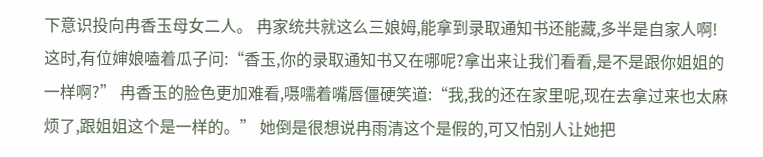下意识投向冉香玉母女二人。 冉家统共就这么三娘姆,能拿到录取通知书还能藏,多半是自家人啊! 这时,有位婶娘嗑着瓜子问:“香玉,你的录取通知书又在哪呢?拿出来让我们看看,是不是跟你姐姐的一样啊?” 冉香玉的脸色更加难看,嗫嚅着嘴唇僵硬笑道:“我,我的还在家里呢,现在去拿过来也太麻烦了,跟姐姐这个是一样的。” 她倒是很想说冉雨清这个是假的,可又怕别人让她把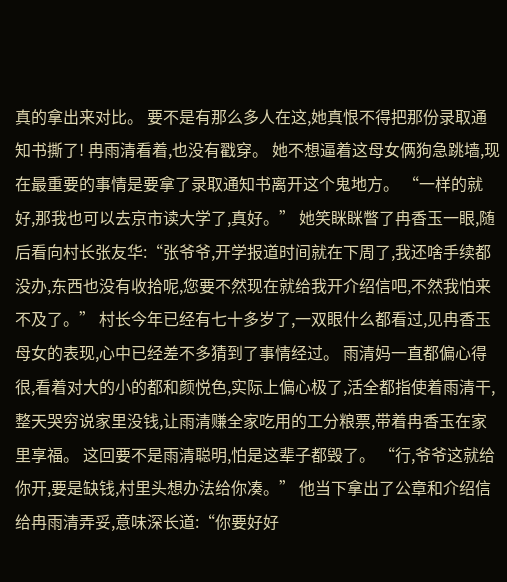真的拿出来对比。 要不是有那么多人在这,她真恨不得把那份录取通知书撕了! 冉雨清看着,也没有戳穿。 她不想逼着这母女俩狗急跳墙,现在最重要的事情是要拿了录取通知书离开这个鬼地方。 “一样的就好,那我也可以去京市读大学了,真好。” 她笑眯眯瞥了冉香玉一眼,随后看向村长张友华:“张爷爷,开学报道时间就在下周了,我还啥手续都没办,东西也没有收拾呢,您要不然现在就给我开介绍信吧,不然我怕来不及了。” 村长今年已经有七十多岁了,一双眼什么都看过,见冉香玉母女的表现,心中已经差不多猜到了事情经过。 雨清妈一直都偏心得很,看着对大的小的都和颜悦色,实际上偏心极了,活全都指使着雨清干,整天哭穷说家里没钱,让雨清赚全家吃用的工分粮票,带着冉香玉在家里享福。 这回要不是雨清聪明,怕是这辈子都毁了。 “行,爷爷这就给你开,要是缺钱,村里头想办法给你凑。” 他当下拿出了公章和介绍信给冉雨清弄妥,意味深长道:“你要好好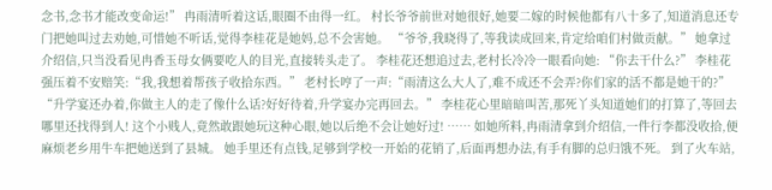念书,念书才能改变命运!” 冉雨清听着这话,眼圈不由得一红。 村长爷爷前世对她很好,她要二嫁的时候他都有八十多了,知道消息还专门把她叫过去劝她,可惜她不听话,觉得李桂花是她妈,总不会害她。 “爷爷,我晓得了,等我读成回来,肯定给咱们村做贡献。” 她拿过介绍信,只当没看见冉香玉母女俩要吃人的目光,直接转头走了。 李桂花还想追过去,老村长冷冷一眼看向她: “你去干什么?” 李桂花强压着不安赔笑:“我,我想着帮孩子收拾东西。” 老村长哼了一声:“雨清这么大人了,难不成还不会弄?你们家的活不都是她干的?” “升学宴还办着,你做主人的走了像什么话?好好待着,升学宴办完再回去。” 李桂花心里暗暗叫苦,那死丫头知道她们的打算了,等回去哪里还找得到人! 这个小贱人,竟然敢跟她玩这种心眼,她以后绝不会让她好过! …… 如她所料,冉雨清拿到介绍信,一件行李都没收拾,便麻烦老乡用牛车把她送到了县城。 她手里还有点钱,足够到学校一开始的花销了,后面再想办法,有手有脚的总归饿不死。 到了火车站,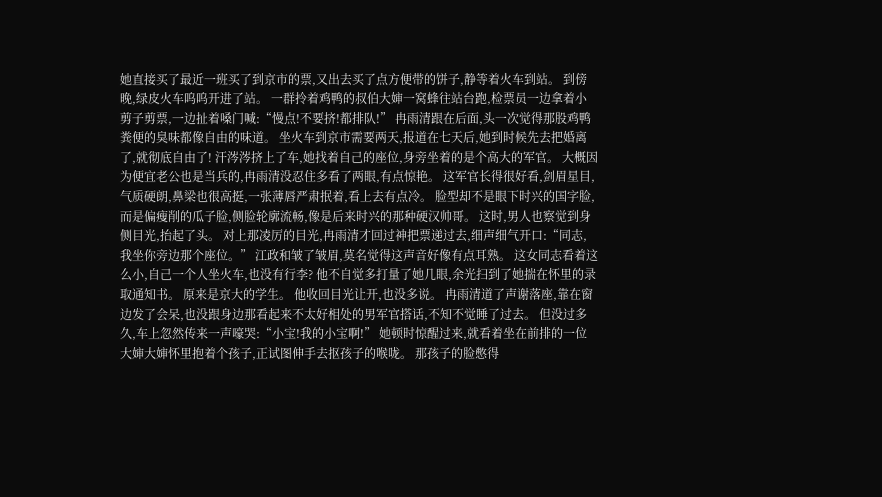她直接买了最近一班买了到京市的票,又出去买了点方便带的饼子,静等着火车到站。 到傍晚,绿皮火车呜呜开进了站。 一群拎着鸡鸭的叔伯大婶一窝蜂往站台跑,检票员一边拿着小剪子剪票,一边扯着嗓门喊:“慢点!不要挤!都排队!” 冉雨清跟在后面,头一次觉得那股鸡鸭粪便的臭味都像自由的味道。 坐火车到京市需要两天,报道在七天后,她到时候先去把婚离了,就彻底自由了! 汗涔涔挤上了车,她找着自己的座位,身旁坐着的是个高大的军官。 大概因为便宜老公也是当兵的,冉雨清没忍住多看了两眼,有点惊艳。 这军官长得很好看,剑眉星目,气质硬朗,鼻梁也很高挺,一张薄唇严肃抿着,看上去有点冷。 脸型却不是眼下时兴的国字脸,而是偏瘦削的瓜子脸,侧脸轮廓流畅,像是后来时兴的那种硬汉帅哥。 这时,男人也察觉到身侧目光,抬起了头。 对上那凌厉的目光,冉雨清才回过神把票递过去,细声细气开口:“同志,我坐你旁边那个座位。” 江政和皱了皱眉,莫名觉得这声音好像有点耳熟。 这女同志看着这么小,自己一个人坐火车,也没有行李? 他不自觉多打量了她几眼,余光扫到了她揣在怀里的录取通知书。 原来是京大的学生。 他收回目光让开,也没多说。 冉雨清道了声谢落座,靠在窗边发了会呆,也没跟身边那看起来不太好相处的男军官搭话,不知不觉睡了过去。 但没过多久,车上忽然传来一声嚎哭:“小宝!我的小宝啊!” 她顿时惊醒过来,就看着坐在前排的一位大婶大婶怀里抱着个孩子,正试图伸手去抠孩子的喉咙。 那孩子的脸憋得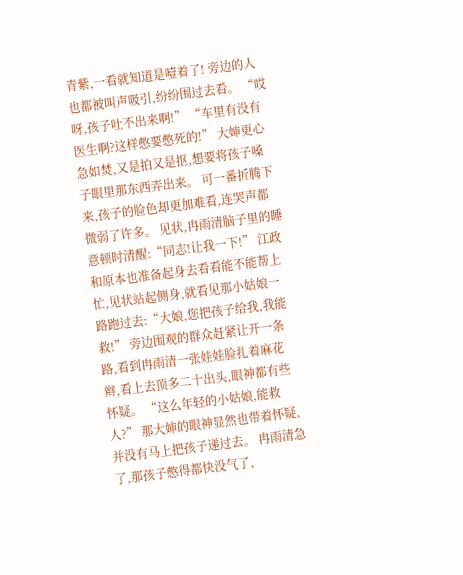青紫,一看就知道是噎着了! 旁边的人也都被叫声吸引,纷纷围过去看。 “哎呀,孩子吐不出来啊!” “车里有没有医生啊?这样憋要憋死的!” 大婶更心急如焚,又是拍又是抠,想要将孩子嗓子眼里那东西弄出来。 可一番折腾下来,孩子的脸色却更加难看,连哭声都微弱了许多。 见状,冉雨清脑子里的睡意顿时清醒:“同志!让我一下!” 江政和原本也准备起身去看看能不能帮上忙,见状站起侧身,就看见那小姑娘一路跑过去:“大娘,您把孩子给我,我能救!” 旁边围观的群众赶紧让开一条路,看到冉雨清一张娃娃脸扎着麻花辫,看上去顶多二十出头,眼神都有些怀疑。 “这么年轻的小姑娘,能救人?” 那大婶的眼神显然也带着怀疑,并没有马上把孩子递过去。 冉雨清急了,那孩子憋得都快没气了,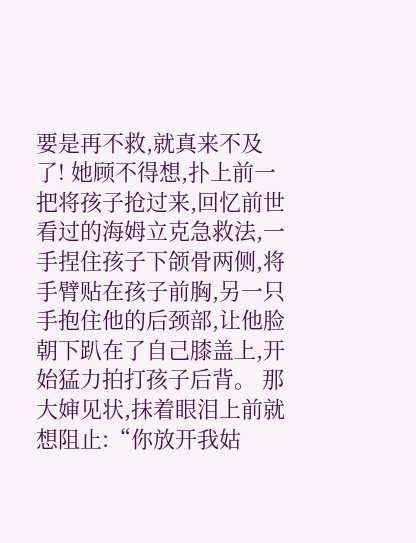要是再不救,就真来不及了! 她顾不得想,扑上前一把将孩子抢过来,回忆前世看过的海姆立克急救法,一手捏住孩子下颌骨两侧,将手臂贴在孩子前胸,另一只手抱住他的后颈部,让他脸朝下趴在了自己膝盖上,开始猛力拍打孩子后背。 那大婶见状,抹着眼泪上前就想阻止:“你放开我姑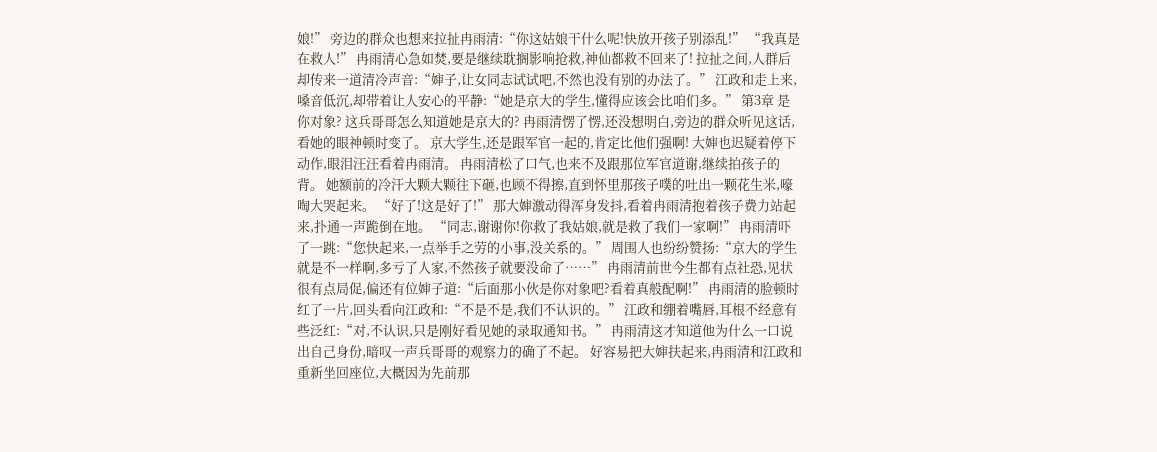娘!” 旁边的群众也想来拉扯冉雨清:“你这姑娘干什么呢!快放开孩子别添乱!” “我真是在救人!” 冉雨清心急如焚,要是继续耽搁影响抢救,神仙都救不回来了! 拉扯之间,人群后却传来一道清冷声音:“婶子,让女同志试试吧,不然也没有别的办法了。” 江政和走上来,嗓音低沉,却带着让人安心的平静:“她是京大的学生,懂得应该会比咱们多。” 第3章 是你对象? 这兵哥哥怎么知道她是京大的? 冉雨清愣了愣,还没想明白,旁边的群众听见这话,看她的眼神顿时变了。 京大学生,还是跟军官一起的,肯定比他们强啊! 大婶也迟疑着停下动作,眼泪汪汪看着冉雨清。 冉雨清松了口气,也来不及跟那位军官道谢,继续拍孩子的背。 她额前的冷汗大颗大颗往下砸,也顾不得擦,直到怀里那孩子噗的吐出一颗花生米,嚎啕大哭起来。 “好了!这是好了!” 那大婶激动得浑身发抖,看着冉雨清抱着孩子费力站起来,扑通一声跪倒在地。 “同志,谢谢你!你救了我姑娘,就是救了我们一家啊!” 冉雨清吓了一跳:“您快起来,一点举手之劳的小事,没关系的。” 周围人也纷纷赞扬:“京大的学生就是不一样啊,多亏了人家,不然孩子就要没命了……” 冉雨清前世今生都有点社恐,见状很有点局促,偏还有位婶子道:“后面那小伙是你对象吧?看着真般配啊!” 冉雨清的脸顿时红了一片,回头看向江政和:“不是不是,我们不认识的。” 江政和绷着嘴唇,耳根不经意有些泛红:“对,不认识,只是刚好看见她的录取通知书。” 冉雨清这才知道他为什么一口说出自己身份,暗叹一声兵哥哥的观察力的确了不起。 好容易把大婶扶起来,冉雨清和江政和重新坐回座位,大概因为先前那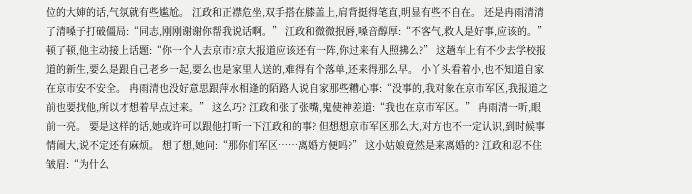位的大婶的话,气氛就有些尴尬。 江政和正襟危坐,双手搭在膝盖上,肩背挺得笔直,明显有些不自在。 还是冉雨清清了清嗓子打破僵局:“同志,刚刚谢谢你帮我说话啊。” 江政和微微抿唇,嗓音醇厚:“不客气,救人是好事,应该的。” 顿了顿,他主动接上话题:“你一个人去京市?京大报道应该还有一阵,你过来有人照拂么?” 这趟车上有不少去学校报道的新生,要么是跟自己老乡一起,要么也是家里人送的,难得有个落单,还来得那么早。 小丫头看着小,也不知道自家在京市安不安全。 冉雨清也没好意思跟萍水相逢的陌路人说自家那些糟心事:“没事的,我对象在京市军区,我报道之前也要找他,所以才想着早点过来。” 这么巧? 江政和张了张嘴,鬼使神差道:“我也在京市军区。” 冉雨清一听,眼前一亮。 要是这样的话,她或许可以跟他打听一下江政和的事? 但想想京市军区那么大,对方也不一定认识,到时候事情闹大,说不定还有麻烦。 想了想,她问:“那你们军区……离婚方便吗?” 这小姑娘竟然是来离婚的? 江政和忍不住皱眉:“为什么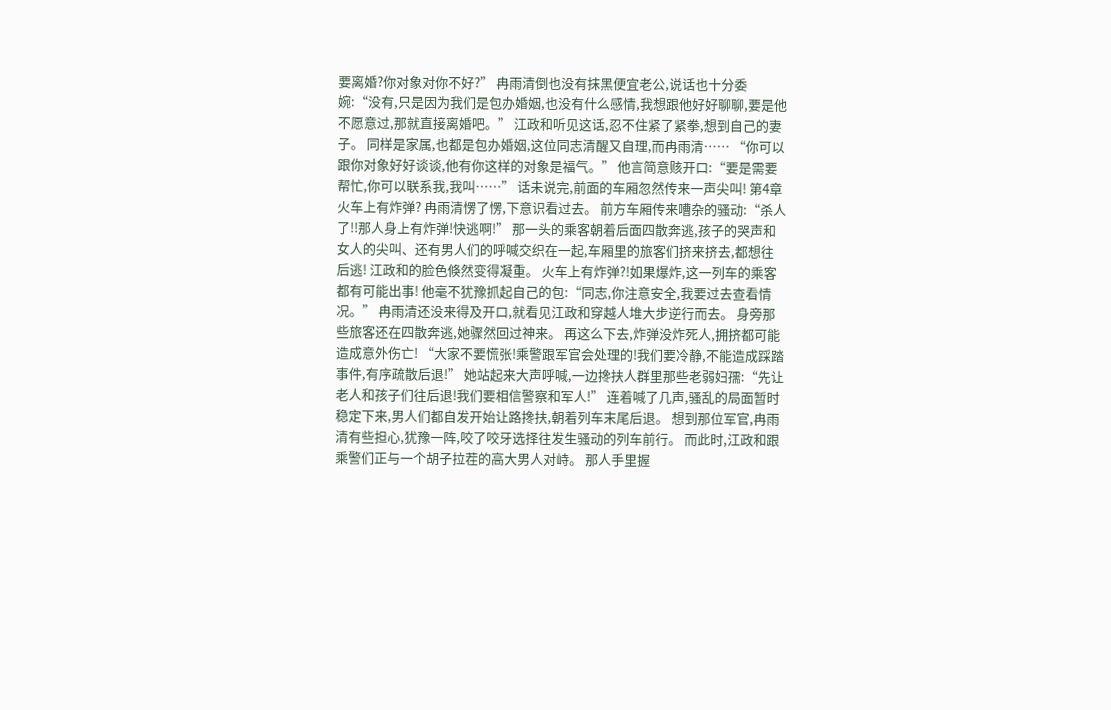要离婚?你对象对你不好?” 冉雨清倒也没有抹黑便宜老公,说话也十分委婉:“没有,只是因为我们是包办婚姻,也没有什么感情,我想跟他好好聊聊,要是他不愿意过,那就直接离婚吧。” 江政和听见这话,忍不住紧了紧拳,想到自己的妻子。 同样是家属,也都是包办婚姻,这位同志清醒又自理,而冉雨清…… “你可以跟你对象好好谈谈,他有你这样的对象是福气。” 他言简意赅开口:“要是需要帮忙,你可以联系我,我叫……” 话未说完,前面的车厢忽然传来一声尖叫! 第4章 火车上有炸弹? 冉雨清愣了愣,下意识看过去。 前方车厢传来嘈杂的骚动:“杀人了!!那人身上有炸弹!快逃啊!” 那一头的乘客朝着后面四散奔逃,孩子的哭声和女人的尖叫、还有男人们的呼喊交织在一起,车厢里的旅客们挤来挤去,都想往后逃! 江政和的脸色倏然变得凝重。 火车上有炸弹?!如果爆炸,这一列车的乘客都有可能出事! 他毫不犹豫抓起自己的包:“同志,你注意安全,我要过去查看情况。” 冉雨清还没来得及开口,就看见江政和穿越人堆大步逆行而去。 身旁那些旅客还在四散奔逃,她骤然回过神来。 再这么下去,炸弹没炸死人,拥挤都可能造成意外伤亡! “大家不要慌张!乘警跟军官会处理的!我们要冷静,不能造成踩踏事件,有序疏散后退!” 她站起来大声呼喊,一边搀扶人群里那些老弱妇孺:“先让老人和孩子们往后退!我们要相信警察和军人!” 连着喊了几声,骚乱的局面暂时稳定下来,男人们都自发开始让路搀扶,朝着列车末尾后退。 想到那位军官,冉雨清有些担心,犹豫一阵,咬了咬牙选择往发生骚动的列车前行。 而此时,江政和跟乘警们正与一个胡子拉茬的高大男人对峙。 那人手里握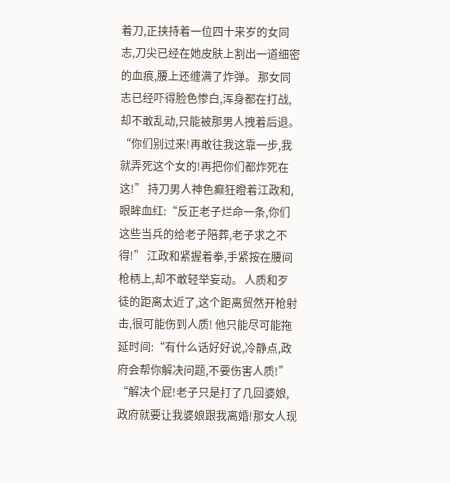着刀,正挟持着一位四十来岁的女同志,刀尖已经在她皮肤上割出一道细密的血痕,腰上还缠满了炸弹。 那女同志已经吓得脸色惨白,浑身都在打战,却不敢乱动,只能被那男人拽着后退。 “你们别过来!再敢往我这靠一步,我就弄死这个女的!再把你们都炸死在这!” 持刀男人神色癫狂瞪着江政和,眼眸血红:“反正老子烂命一条,你们这些当兵的给老子陪葬,老子求之不得!” 江政和紧握着拳,手紧按在腰间枪柄上,却不敢轻举妄动。 人质和歹徒的距离太近了,这个距离贸然开枪射击,很可能伤到人质! 他只能尽可能拖延时间:“有什么话好好说,冷静点,政府会帮你解决问题,不要伤害人质!” “解决个屁!老子只是打了几回婆娘,政府就要让我婆娘跟我离婚!那女人现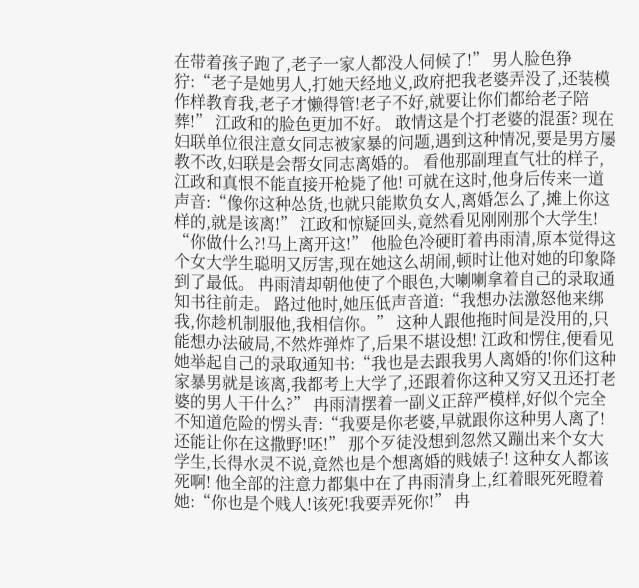在带着孩子跑了,老子一家人都没人伺候了!” 男人脸色狰狞:“老子是她男人,打她天经地义,政府把我老婆弄没了,还装模作样教育我,老子才懒得管!老子不好,就要让你们都给老子陪葬!” 江政和的脸色更加不好。 敢情这是个打老婆的混蛋? 现在妇联单位很注意女同志被家暴的问题,遇到这种情况,要是男方屡教不改,妇联是会帮女同志离婚的。 看他那副理直气壮的样子,江政和真恨不能直接开枪毙了他! 可就在这时,他身后传来一道声音:“像你这种怂货,也就只能欺负女人,离婚怎么了,摊上你这样的,就是该离!” 江政和惊疑回头,竟然看见刚刚那个大学生! “你做什么?!马上离开这!” 他脸色冷硬盯着冉雨清,原本觉得这个女大学生聪明又厉害,现在她这么胡闹,顿时让他对她的印象降到了最低。 冉雨清却朝他使了个眼色,大喇喇拿着自己的录取通知书往前走。 路过他时,她压低声音道:“我想办法激怒他来绑我,你趁机制服他,我相信你。” 这种人跟他拖时间是没用的,只能想办法破局,不然炸弹炸了,后果不堪设想! 江政和愣住,便看见她举起自己的录取通知书:“我也是去跟我男人离婚的!你们这种家暴男就是该离,我都考上大学了,还跟着你这种又穷又丑还打老婆的男人干什么?” 冉雨清摆着一副义正辞严模样,好似个完全不知道危险的愣头青:“我要是你老婆,早就跟你这种男人离了!还能让你在这撒野!呸!” 那个歹徒没想到忽然又蹦出来个女大学生,长得水灵不说,竟然也是个想离婚的贱婊子! 这种女人都该死啊! 他全部的注意力都集中在了冉雨清身上,红着眼死死瞪着她:“你也是个贱人!该死!我要弄死你!” 冉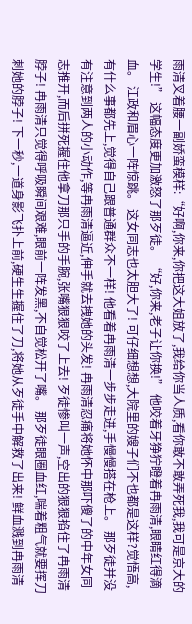雨清叉着腰一副娇蛮模样:“好啊,你来,你把这大姐放了,我给你当人质,看你敢不敢弄死我,我可是京大的学生!” 这幅态度更加激怒了那歹徒。 “好,你来,老子让你换!” 他咬着牙狰狞瞪着冉雨清,眼睛红得滴血。 江政和眉心一阵惊跳。 这女同志也太胆大了! 可仔细想想,大院里的嫂子们不也都是这样?觉悟高,有什么事都先上,觉得自己跟普通群众不一样! 他看着冉雨清一步步走进,手慢慢搭在枪上。 那歹徒并没有注意到两人的小动作,等冉雨清逼近,伸手就去拽她的头发! 冉雨清忍痛将她怀中那吓傻了的中年女同志推开,而后拼死握住他拿刀那只手的手腕,张嘴狠狠咬了上去! 歹徒惨叫一声,空出的狠狠掐住了冉雨清脖子! 冉雨清只觉得呼吸瞬间艰难,眼前一阵发黑,不自觉松开了嘴。 那歹徒眼圈血红,喘着粗气就要挥刀刺她的脖子! 下一秒,一道身影飞扑上前,硬生生握住了刀,将她从歹徒手中解救了出来! 鲜血溅到冉雨清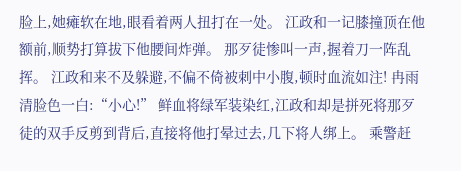脸上,她瘫软在地,眼看着两人扭打在一处。 江政和一记膝撞顶在他额前,顺势打算拔下他腰间炸弹。 那歹徒惨叫一声,握着刀一阵乱挥。 江政和来不及躲避,不偏不倚被刺中小腹,顿时血流如注! 冉雨清脸色一白:“小心!” 鲜血将绿军装染红,江政和却是拼死将那歹徒的双手反剪到背后,直接将他打晕过去,几下将人绑上。 乘警赶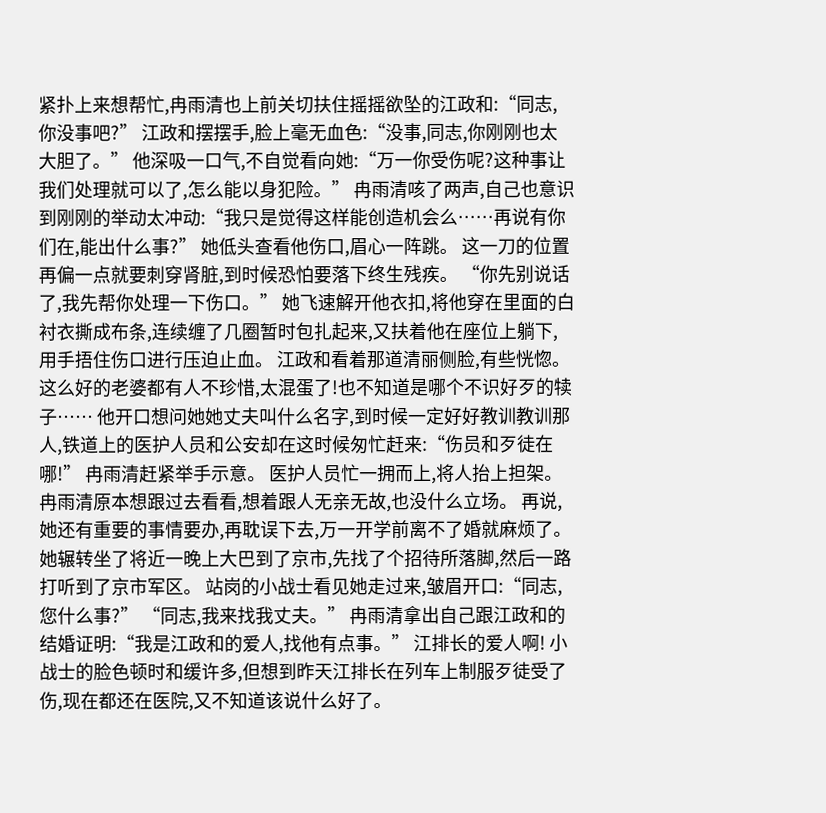紧扑上来想帮忙,冉雨清也上前关切扶住摇摇欲坠的江政和:“同志,你没事吧?” 江政和摆摆手,脸上毫无血色:“没事,同志,你刚刚也太大胆了。” 他深吸一口气,不自觉看向她:“万一你受伤呢?这种事让我们处理就可以了,怎么能以身犯险。” 冉雨清咳了两声,自己也意识到刚刚的举动太冲动:“我只是觉得这样能创造机会么……再说有你们在,能出什么事?” 她低头查看他伤口,眉心一阵跳。 这一刀的位置再偏一点就要刺穿肾脏,到时候恐怕要落下终生残疾。 “你先别说话了,我先帮你处理一下伤口。” 她飞速解开他衣扣,将他穿在里面的白衬衣撕成布条,连续缠了几圈暂时包扎起来,又扶着他在座位上躺下,用手捂住伤口进行压迫止血。 江政和看着那道清丽侧脸,有些恍惚。 这么好的老婆都有人不珍惜,太混蛋了!也不知道是哪个不识好歹的犊子…… 他开口想问她她丈夫叫什么名字,到时候一定好好教训教训那人,铁道上的医护人员和公安却在这时候匆忙赶来:“伤员和歹徒在哪!” 冉雨清赶紧举手示意。 医护人员忙一拥而上,将人抬上担架。 冉雨清原本想跟过去看看,想着跟人无亲无故,也没什么立场。 再说,她还有重要的事情要办,再耽误下去,万一开学前离不了婚就麻烦了。 她辗转坐了将近一晚上大巴到了京市,先找了个招待所落脚,然后一路打听到了京市军区。 站岗的小战士看见她走过来,皱眉开口:“同志,您什么事?” “同志,我来找我丈夫。” 冉雨清拿出自己跟江政和的结婚证明:“我是江政和的爱人,找他有点事。” 江排长的爱人啊! 小战士的脸色顿时和缓许多,但想到昨天江排长在列车上制服歹徒受了伤,现在都还在医院,又不知道该说什么好了。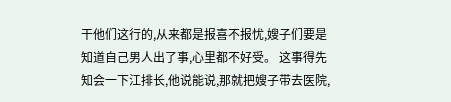干他们这行的,从来都是报喜不报忧,嫂子们要是知道自己男人出了事,心里都不好受。 这事得先知会一下江排长,他说能说,那就把嫂子带去医院,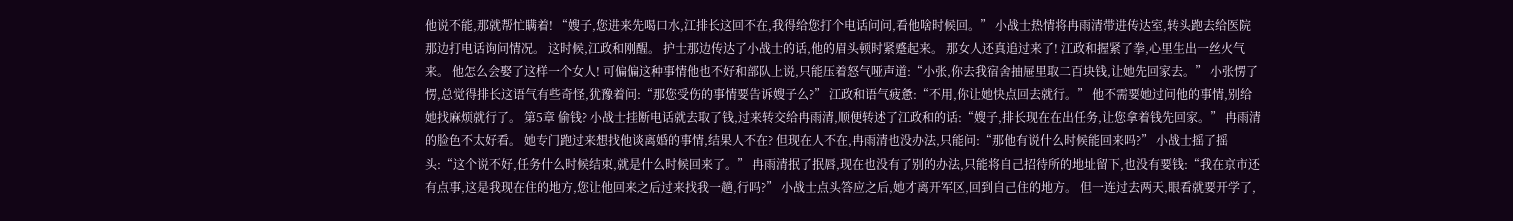他说不能,那就帮忙瞒着! “嫂子,您进来先喝口水,江排长这回不在,我得给您打个电话问问,看他啥时候回。” 小战士热情将冉雨清带进传达室,转头跑去给医院那边打电话询问情况。 这时候,江政和刚醒。 护士那边传达了小战士的话,他的眉头顿时紧蹙起来。 那女人还真追过来了! 江政和握紧了拳,心里生出一丝火气来。 他怎么会娶了这样一个女人! 可偏偏这种事情他也不好和部队上说,只能压着怒气哑声道:“小张,你去我宿舍抽屉里取二百块钱,让她先回家去。” 小张愣了愣,总觉得排长这语气有些奇怪,犹豫着问:“那您受伤的事情要告诉嫂子么?” 江政和语气疲惫:“不用,你让她快点回去就行。” 他不需要她过问他的事情,别给她找麻烦就行了。 第5章 偷钱? 小战士挂断电话就去取了钱,过来转交给冉雨清,顺便转述了江政和的话:“嫂子,排长现在在出任务,让您拿着钱先回家。” 冉雨清的脸色不太好看。 她专门跑过来想找他谈离婚的事情,结果人不在? 但现在人不在,冉雨清也没办法,只能问:“那他有说什么时候能回来吗?” 小战士摇了摇头:“这个说不好,任务什么时候结束,就是什么时候回来了。” 冉雨清抿了抿唇,现在也没有了别的办法,只能将自己招待所的地址留下,也没有要钱:“我在京市还有点事,这是我现在住的地方,您让他回来之后过来找我一趟,行吗?” 小战士点头答应之后,她才离开军区,回到自己住的地方。 但一连过去两天,眼看就要开学了,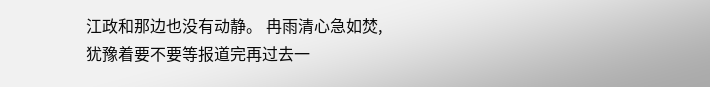江政和那边也没有动静。 冉雨清心急如焚,犹豫着要不要等报道完再过去一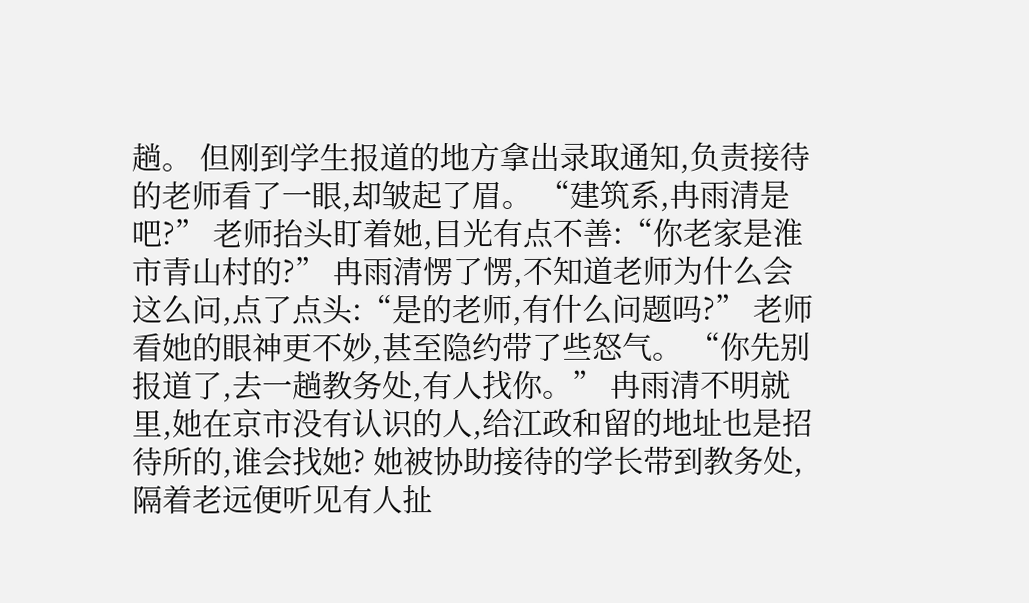趟。 但刚到学生报道的地方拿出录取通知,负责接待的老师看了一眼,却皱起了眉。 “建筑系,冉雨清是吧?” 老师抬头盯着她,目光有点不善:“你老家是淮市青山村的?” 冉雨清愣了愣,不知道老师为什么会这么问,点了点头:“是的老师,有什么问题吗?” 老师看她的眼神更不妙,甚至隐约带了些怒气。 “你先别报道了,去一趟教务处,有人找你。” 冉雨清不明就里,她在京市没有认识的人,给江政和留的地址也是招待所的,谁会找她? 她被协助接待的学长带到教务处,隔着老远便听见有人扯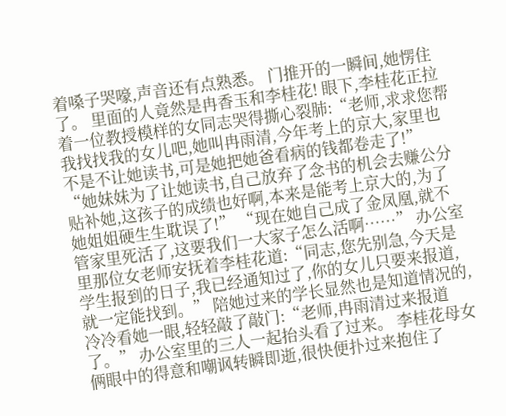着嗓子哭嚎,声音还有点熟悉。 门推开的一瞬间,她愣住了。 里面的人竟然是冉香玉和李桂花! 眼下,李桂花正拉着一位教授模样的女同志哭得撕心裂肺:“老师,求求您帮我找找我的女儿吧,她叫冉雨清,今年考上的京大,家里也不是不让她读书,可是她把她爸看病的钱都卷走了!” “她妹妹为了让她读书,自己放弃了念书的机会去赚公分贴补她,这孩子的成绩也好啊,本来是能考上京大的,为了她姐姐硬生生耽误了!” “现在她自己成了金凤凰,就不管家里死活了,这要我们一大家子怎么活啊……” 办公室里那位女老师安抚着李桂花道:“同志,您先别急,今天是学生报到的日子,我已经通知过了,你的女儿只要来报道,就一定能找到。” 陪她过来的学长显然也是知道情况的,冷冷看她一眼,轻轻敲了敲门:“老师,冉雨清过来报道了。” 办公室里的三人一起抬头看了过来。 李桂花母女俩眼中的得意和嘲讽转瞬即逝,很快便扑过来抱住了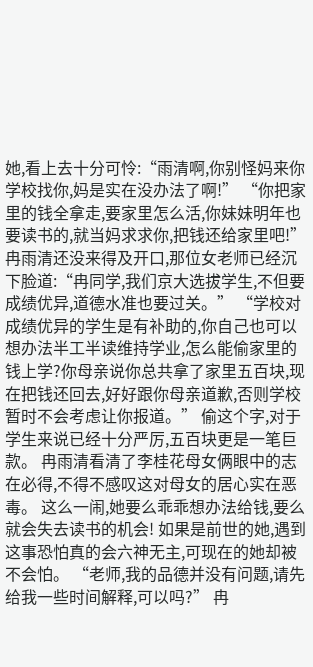她,看上去十分可怜:“雨清啊,你别怪妈来你学校找你,妈是实在没办法了啊!” “你把家里的钱全拿走,要家里怎么活,你妹妹明年也要读书的,就当妈求求你,把钱还给家里吧!” 冉雨清还没来得及开口,那位女老师已经沉下脸道:“冉同学,我们京大选拔学生,不但要成绩优异,道德水准也要过关。” “学校对成绩优异的学生是有补助的,你自己也可以想办法半工半读维持学业,怎么能偷家里的钱上学?你母亲说你总共拿了家里五百块,现在把钱还回去,好好跟你母亲道歉,否则学校暂时不会考虑让你报道。” 偷这个字,对于学生来说已经十分严厉,五百块更是一笔巨款。 冉雨清看清了李桂花母女俩眼中的志在必得,不得不感叹这对母女的居心实在恶毒。 这么一闹,她要么乖乖想办法给钱,要么就会失去读书的机会! 如果是前世的她,遇到这事恐怕真的会六神无主,可现在的她却被不会怕。 “老师,我的品德并没有问题,请先给我一些时间解释,可以吗?” 冉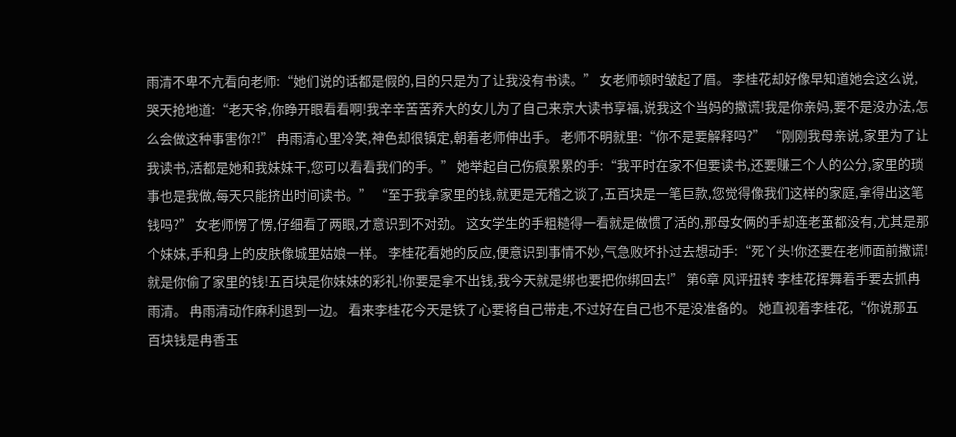雨清不卑不亢看向老师:“她们说的话都是假的,目的只是为了让我没有书读。” 女老师顿时皱起了眉。 李桂花却好像早知道她会这么说,哭天抢地道:“老天爷,你睁开眼看看啊!我辛辛苦苦养大的女儿为了自己来京大读书享福,说我这个当妈的撒谎!我是你亲妈,要不是没办法,怎么会做这种事害你?!” 冉雨清心里冷笑,神色却很镇定,朝着老师伸出手。 老师不明就里:“你不是要解释吗?” “刚刚我母亲说,家里为了让我读书,活都是她和我妹妹干,您可以看看我们的手。” 她举起自己伤痕累累的手:“我平时在家不但要读书,还要赚三个人的公分,家里的琐事也是我做,每天只能挤出时间读书。” “至于我拿家里的钱,就更是无稽之谈了,五百块是一笔巨款,您觉得像我们这样的家庭,拿得出这笔钱吗?” 女老师愣了愣,仔细看了两眼,才意识到不对劲。 这女学生的手粗糙得一看就是做惯了活的,那母女俩的手却连老茧都没有,尤其是那个妹妹,手和身上的皮肤像城里姑娘一样。 李桂花看她的反应,便意识到事情不妙,气急败坏扑过去想动手:“死丫头!你还要在老师面前撒谎!就是你偷了家里的钱!五百块是你妹妹的彩礼!你要是拿不出钱,我今天就是绑也要把你绑回去!” 第6章 风评扭转 李桂花挥舞着手要去抓冉雨清。 冉雨清动作麻利退到一边。 看来李桂花今天是铁了心要将自己带走,不过好在自己也不是没准备的。 她直视着李桂花,“你说那五百块钱是冉香玉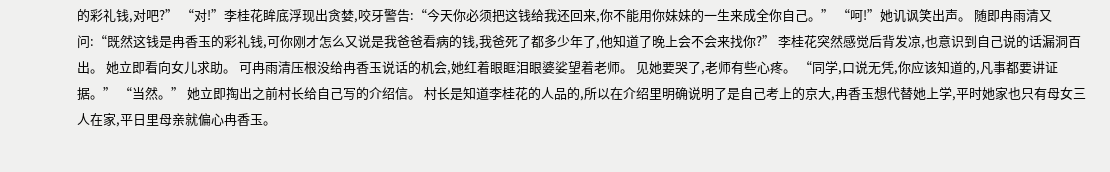的彩礼钱,对吧?” “对!”李桂花眸底浮现出贪婪,咬牙警告:“今天你必须把这钱给我还回来,你不能用你妹妹的一生来成全你自己。” “呵!”她讥讽笑出声。 随即冉雨清又问:“既然这钱是冉香玉的彩礼钱,可你刚才怎么又说是我爸爸看病的钱,我爸死了都多少年了,他知道了晚上会不会来找你?” 李桂花突然感觉后背发凉,也意识到自己说的话漏洞百出。 她立即看向女儿求助。 可冉雨清压根没给冉香玉说话的机会,她红着眼眶泪眼婆娑望着老师。 见她要哭了,老师有些心疼。 “同学,口说无凭,你应该知道的,凡事都要讲证据。” “当然。” 她立即掏出之前村长给自己写的介绍信。 村长是知道李桂花的人品的,所以在介绍里明确说明了是自己考上的京大,冉香玉想代替她上学,平时她家也只有母女三人在家,平日里母亲就偏心冉香玉。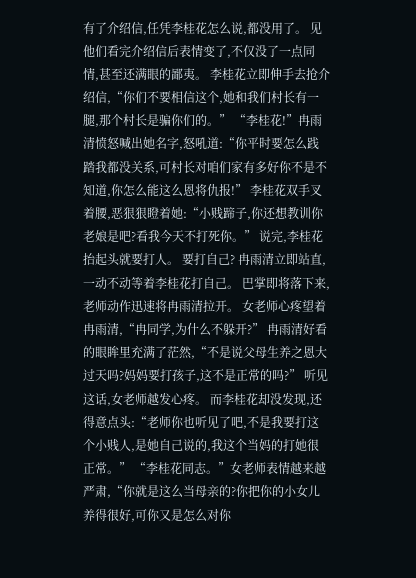有了介绍信,任凭李桂花怎么说,都没用了。 见他们看完介绍信后表情变了,不仅没了一点同情,甚至还满眼的鄙夷。 李桂花立即伸手去抢介绍信,“你们不要相信这个,她和我们村长有一腿,那个村长是骗你们的。” “李桂花!”冉雨清愤怒喊出她名字,怒吼道:“你平时要怎么践踏我都没关系,可村长对咱们家有多好你不是不知道,你怎么能这么恩将仇报!” 李桂花双手叉着腰,恶狠狠瞪着她:“小贱蹄子,你还想教训你老娘是吧?看我今天不打死你。” 说完,李桂花抬起头就要打人。 要打自己? 冉雨清立即站直,一动不动等着李桂花打自己。 巴掌即将落下来,老师动作迅速将冉雨清拉开。 女老师心疼望着冉雨清,“冉同学,为什么不躲开?” 冉雨清好看的眼眸里充满了茫然,“不是说父母生养之恩大过天吗?妈妈要打孩子,这不是正常的吗?” 听见这话,女老师越发心疼。 而李桂花却没发现,还得意点头:“老师你也听见了吧,不是我要打这个小贱人,是她自己说的,我这个当妈的打她很正常。” “李桂花同志。”女老师表情越来越严肃,“你就是这么当母亲的?你把你的小女儿养得很好,可你又是怎么对你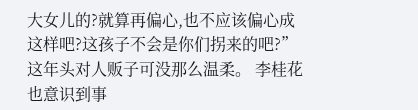大女儿的?就算再偏心,也不应该偏心成这样吧?这孩子不会是你们拐来的吧?” 这年头对人贩子可没那么温柔。 李桂花也意识到事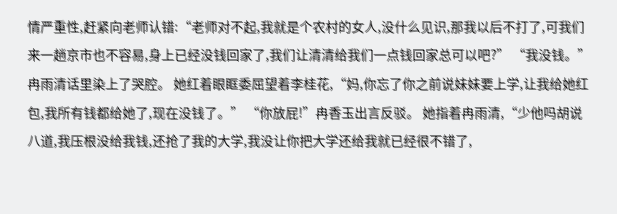情严重性,赶紧向老师认错:“老师对不起,我就是个农村的女人,没什么见识,那我以后不打了,可我们来一趟京市也不容易,身上已经没钱回家了,我们让清清给我们一点钱回家总可以吧?” “我没钱。”冉雨清话里染上了哭腔。 她红着眼眶委屈望着李桂花,“妈,你忘了你之前说妹妹要上学,让我给她红包,我所有钱都给她了,现在没钱了。” “你放屁!”冉香玉出言反驳。 她指着冉雨清,“少他吗胡说八道,我压根没给我钱,还抢了我的大学,我没让你把大学还给我就已经很不错了,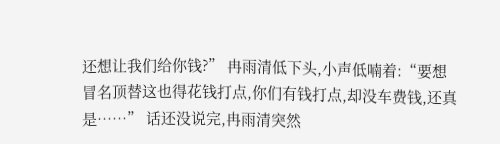还想让我们给你钱?” 冉雨清低下头,小声低喃着:“要想冒名顶替这也得花钱打点,你们有钱打点,却没车费钱,还真是……” 话还没说完,冉雨清突然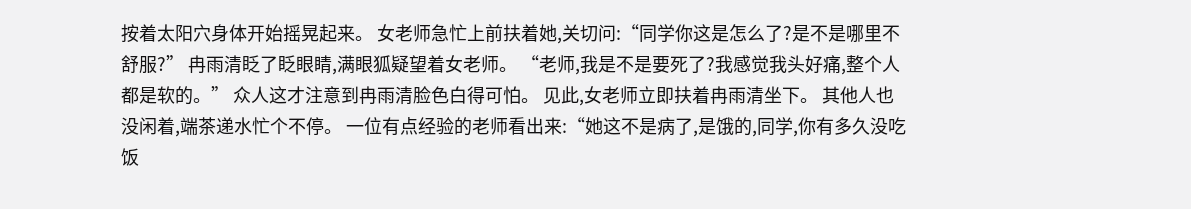按着太阳穴身体开始摇晃起来。 女老师急忙上前扶着她,关切问:“同学你这是怎么了?是不是哪里不舒服?” 冉雨清眨了眨眼睛,满眼狐疑望着女老师。 “老师,我是不是要死了?我感觉我头好痛,整个人都是软的。” 众人这才注意到冉雨清脸色白得可怕。 见此,女老师立即扶着冉雨清坐下。 其他人也没闲着,端茶递水忙个不停。 一位有点经验的老师看出来:“她这不是病了,是饿的,同学,你有多久没吃饭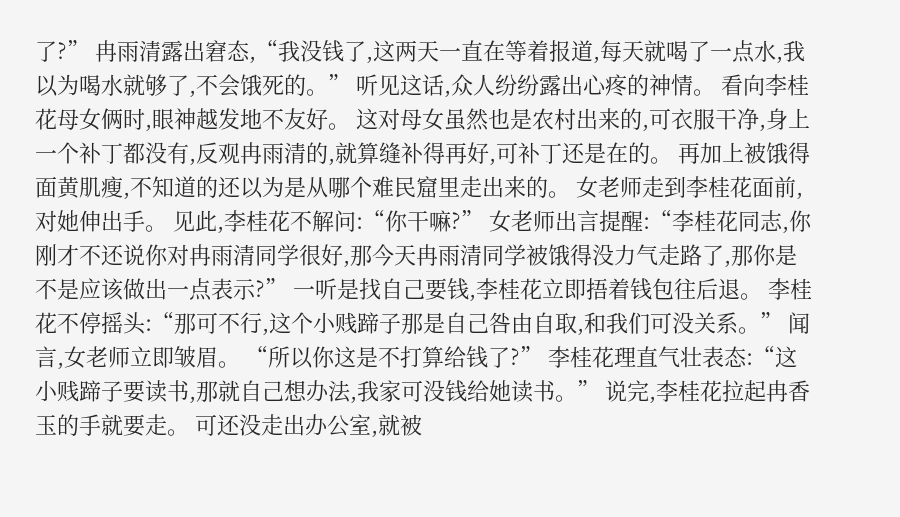了?” 冉雨清露出窘态,“我没钱了,这两天一直在等着报道,每天就喝了一点水,我以为喝水就够了,不会饿死的。” 听见这话,众人纷纷露出心疼的神情。 看向李桂花母女俩时,眼神越发地不友好。 这对母女虽然也是农村出来的,可衣服干净,身上一个补丁都没有,反观冉雨清的,就算缝补得再好,可补丁还是在的。 再加上被饿得面黄肌瘦,不知道的还以为是从哪个难民窟里走出来的。 女老师走到李桂花面前,对她伸出手。 见此,李桂花不解问:“你干嘛?” 女老师出言提醒:“李桂花同志,你刚才不还说你对冉雨清同学很好,那今天冉雨清同学被饿得没力气走路了,那你是不是应该做出一点表示?” 一听是找自己要钱,李桂花立即捂着钱包往后退。 李桂花不停摇头:“那可不行,这个小贱蹄子那是自己咎由自取,和我们可没关系。” 闻言,女老师立即皱眉。 “所以你这是不打算给钱了?” 李桂花理直气壮表态:“这小贱蹄子要读书,那就自己想办法,我家可没钱给她读书。” 说完,李桂花拉起冉香玉的手就要走。 可还没走出办公室,就被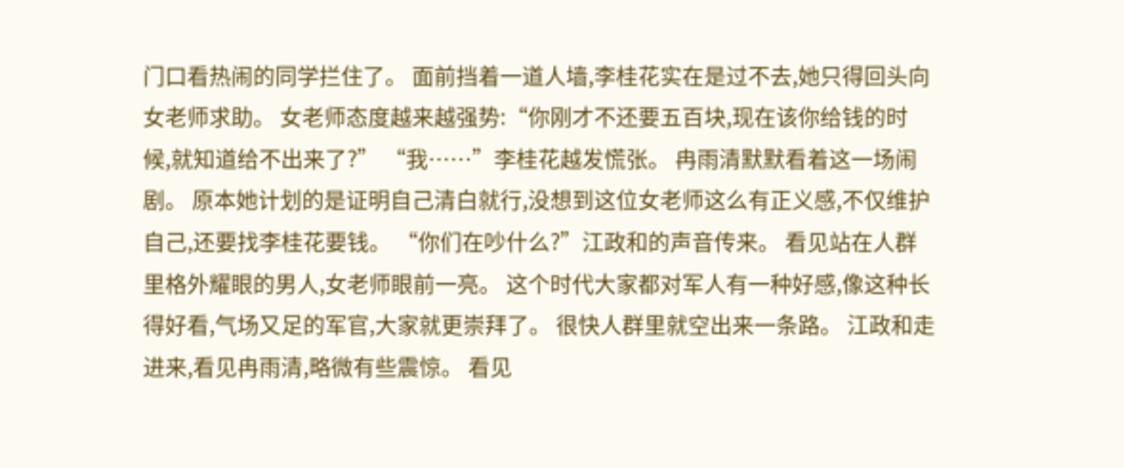门口看热闹的同学拦住了。 面前挡着一道人墙,李桂花实在是过不去,她只得回头向女老师求助。 女老师态度越来越强势:“你刚才不还要五百块,现在该你给钱的时候,就知道给不出来了?” “我……”李桂花越发慌张。 冉雨清默默看着这一场闹剧。 原本她计划的是证明自己清白就行,没想到这位女老师这么有正义感,不仅维护自己,还要找李桂花要钱。 “你们在吵什么?”江政和的声音传来。 看见站在人群里格外耀眼的男人,女老师眼前一亮。 这个时代大家都对军人有一种好感,像这种长得好看,气场又足的军官,大家就更崇拜了。 很快人群里就空出来一条路。 江政和走进来,看见冉雨清,略微有些震惊。 看见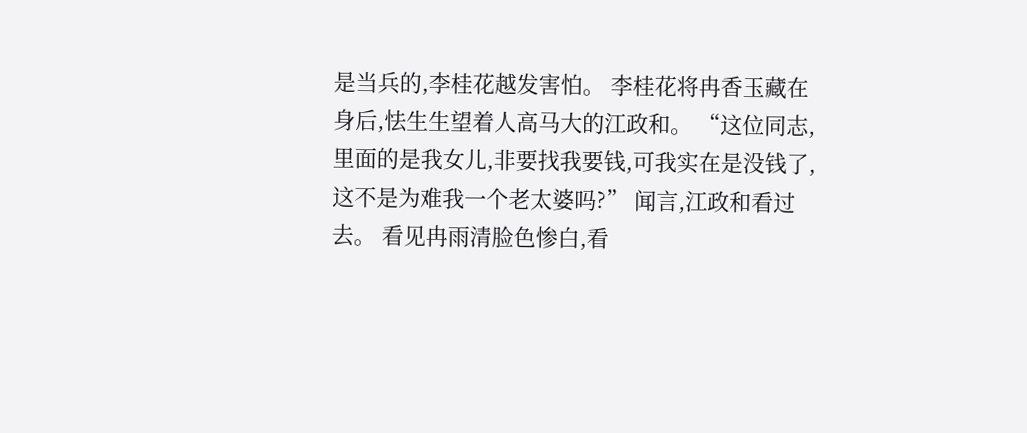是当兵的,李桂花越发害怕。 李桂花将冉香玉藏在身后,怯生生望着人高马大的江政和。 “这位同志,里面的是我女儿,非要找我要钱,可我实在是没钱了,这不是为难我一个老太婆吗?” 闻言,江政和看过去。 看见冉雨清脸色惨白,看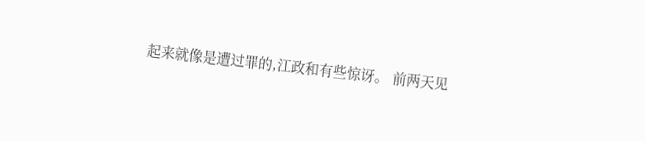起来就像是遭过罪的,江政和有些惊讶。 前两天见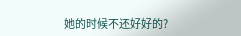她的时候不还好好的?